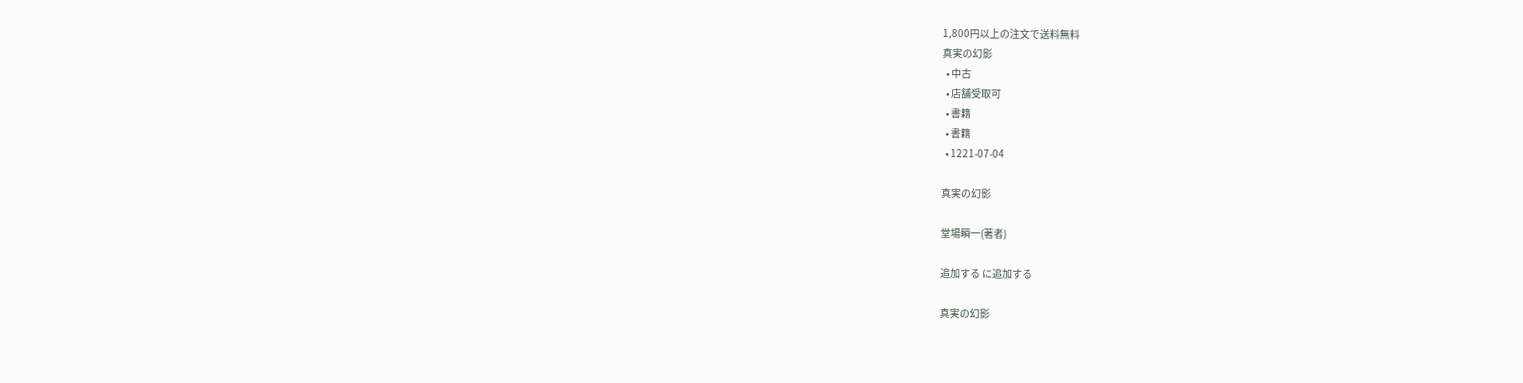1,800円以上の注文で送料無料
真実の幻影
  • 中古
  • 店舗受取可
  • 書籍
  • 書籍
  • 1221-07-04

真実の幻影

堂場瞬一(著者)

追加する に追加する

真実の幻影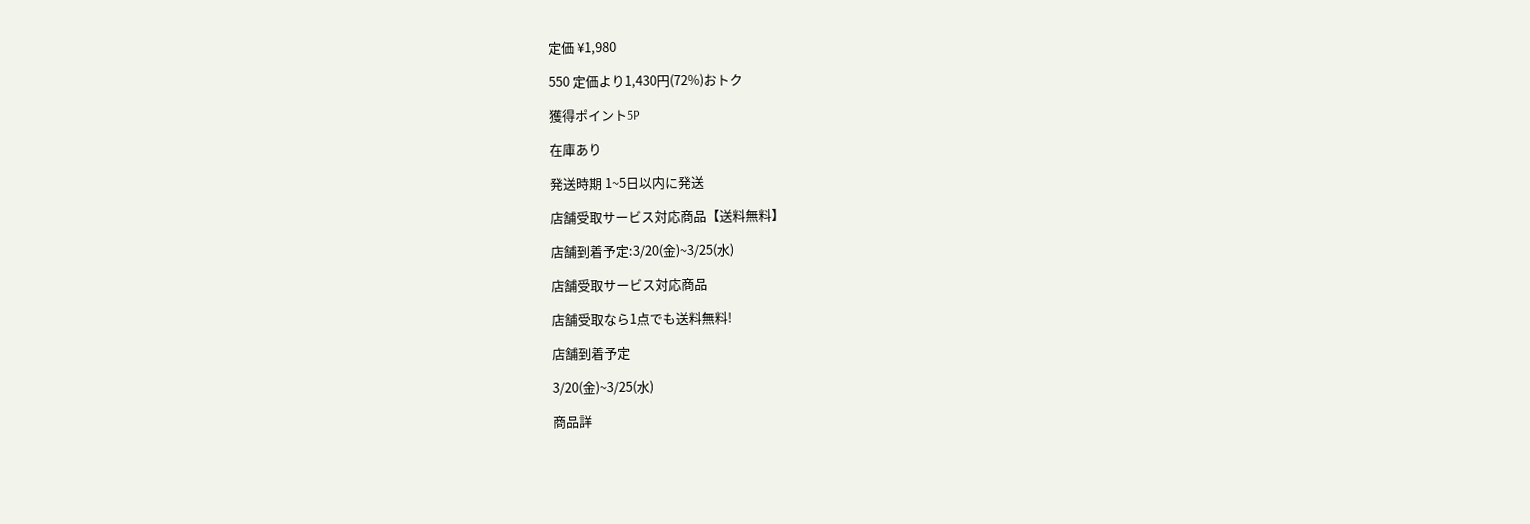定価 ¥1,980

550 定価より1,430円(72%)おトク

獲得ポイント5P

在庫あり

発送時期 1~5日以内に発送

店舗受取サービス対応商品【送料無料】

店舗到着予定:3/20(金)~3/25(水)

店舗受取サービス対応商品

店舗受取なら1点でも送料無料!

店舗到着予定

3/20(金)~3/25(水)

商品詳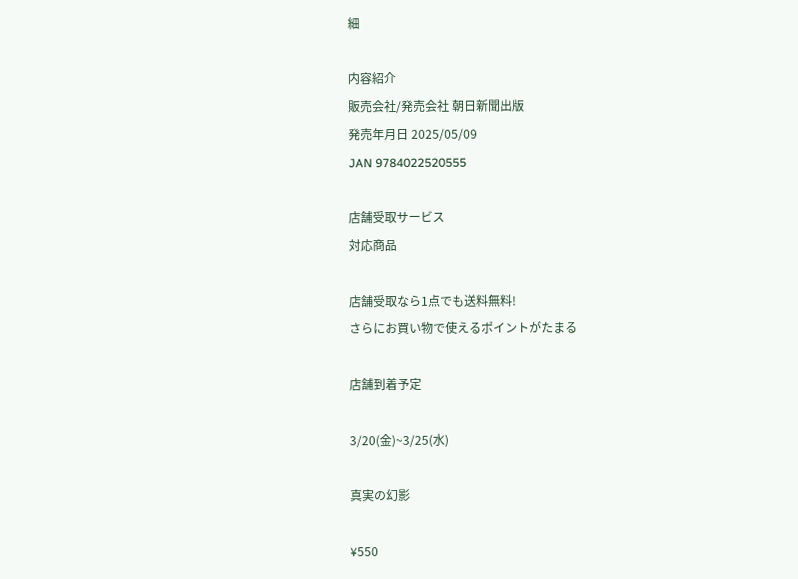細

内容紹介
販売会社/発売会社 朝日新聞出版
発売年月日 2025/05/09
JAN 9784022520555

店舗受取サービス
対応商品

店舗受取なら1点でも送料無料!
さらにお買い物で使えるポイントがたまる

店舗到着予定

3/20(金)~3/25(水)

真実の幻影

¥550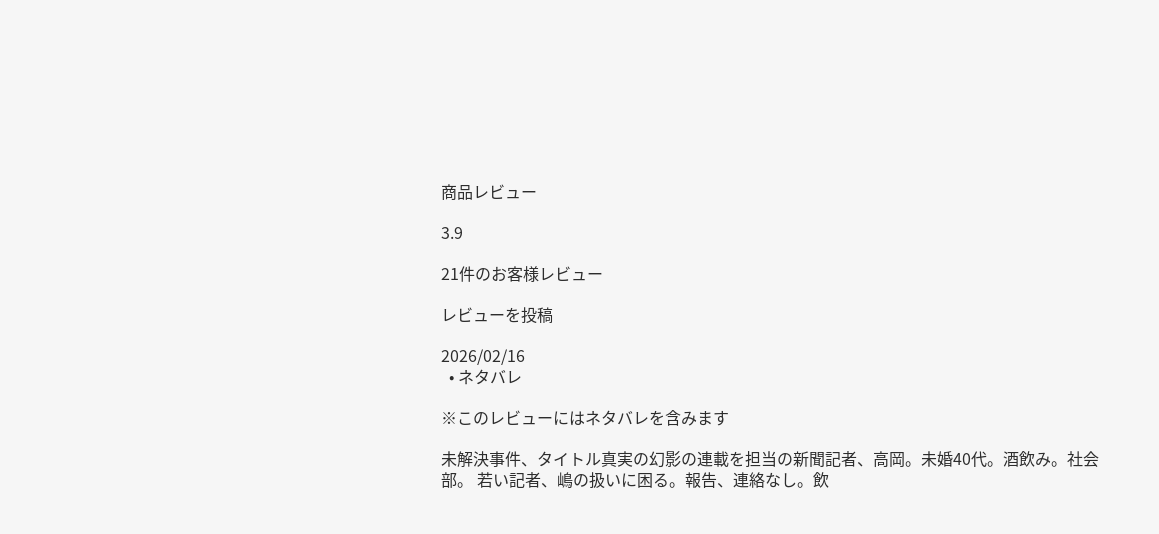商品レビュー

3.9

21件のお客様レビュー

レビューを投稿

2026/02/16
  • ネタバレ

※このレビューにはネタバレを含みます

未解決事件、タイトル真実の幻影の連載を担当の新聞記者、高岡。未婚40代。酒飲み。社会部。 若い記者、嶋の扱いに困る。報告、連絡なし。飲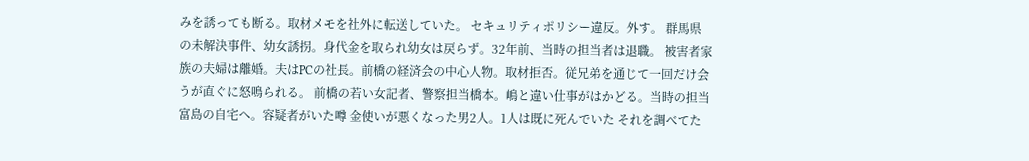みを誘っても断る。取材メモを社外に転送していた。 セキュリティポリシー違反。外す。 群馬県の未解決事件、幼女誘拐。身代金を取られ幼女は戻らず。32年前、当時の担当者は退職。 被害者家族の夫婦は離婚。夫はPCの社長。前橋の経済会の中心人物。取材拒否。従兄弟を通じて一回だけ会うが直ぐに怒鳴られる。 前橋の若い女記者、警察担当橋本。嶋と違い仕事がはかどる。当時の担当富島の自宅へ。容疑者がいた噂 金使いが悪くなった男2人。1人は既に死んでいた それを調べてた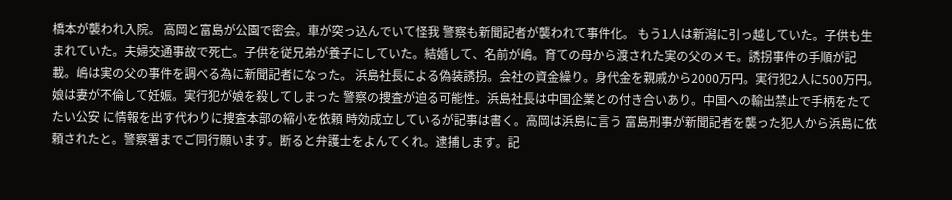橋本が襲われ入院。 高岡と富島が公園で密会。車が突っ込んでいて怪我 警察も新聞記者が襲われて事件化。 もう1人は新潟に引っ越していた。子供も生まれていた。夫婦交通事故で死亡。子供を従兄弟が養子にしていた。結婚して、名前が嶋。育ての母から渡された実の父のメモ。誘拐事件の手順が記載。嶋は実の父の事件を調べる為に新聞記者になった。 浜島社長による偽装誘拐。会社の資金繰り。身代金を親戚から2000万円。実行犯2人に500万円。娘は妻が不倫して妊娠。実行犯が娘を殺してしまった 警察の捜査が迫る可能性。浜島社長は中国企業との付き合いあり。中国への輸出禁止で手柄をたてたい公安 に情報を出す代わりに捜査本部の縮小を依頼 時効成立しているが記事は書く。高岡は浜島に言う 富島刑事が新聞記者を襲った犯人から浜島に依頼されたと。警察署までご同行願います。断ると弁護士をよんてくれ。逮捕します。記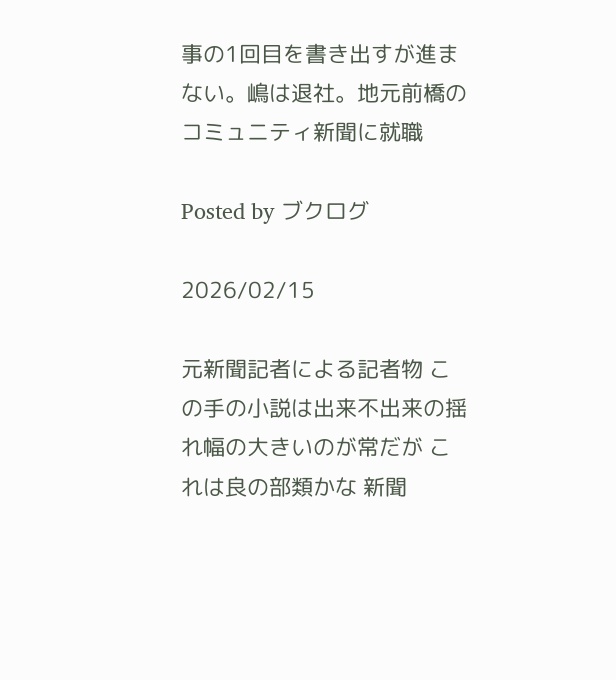事の1回目を書き出すが進まない。嶋は退社。地元前橋のコミュニティ新聞に就職

Posted by ブクログ

2026/02/15

元新聞記者による記者物 この手の小説は出来不出来の揺れ幅の大きいのが常だが これは良の部類かな 新聞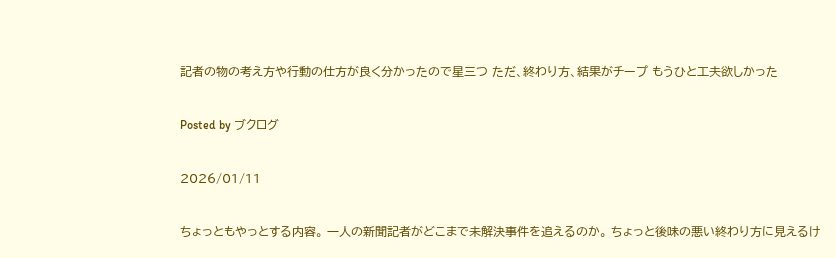記者の物の考え方や行動の仕方が良く分かったので星三つ ただ、終わり方、結果がチープ もうひと工夫欲しかった

Posted by ブクログ

2026/01/11

ちょっともやっとする内容。 一人の新聞記者がどこまで未解決事件を追えるのか。 ちょっと後味の悪い終わり方に見えるけ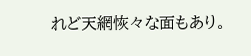れど天網恢々な面もあり。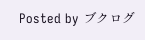Posted by ブクログ